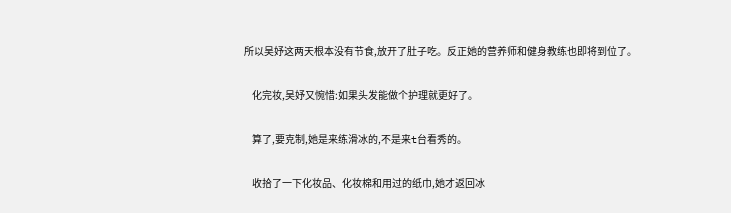所以吴妤这两天根本没有节食,放开了肚子吃。反正她的营养师和健身教练也即将到位了。

    化完妆,吴妤又惋惜:如果头发能做个护理就更好了。

    算了,要克制,她是来练滑冰的,不是来t台看秀的。

    收拾了一下化妆品、化妆棉和用过的纸巾,她才返回冰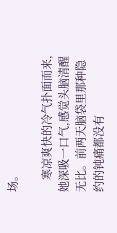场。

    寒凉爽快的冷气扑面而来,她深吸一口气,感觉头脑清醒无比。前两天脑袋里那种隐约的钝痛都没有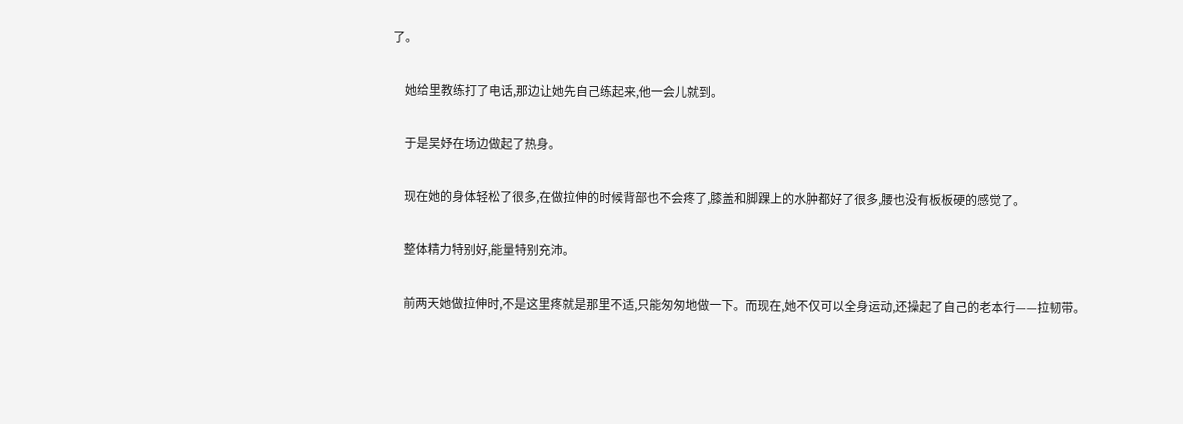了。

    她给里教练打了电话,那边让她先自己练起来,他一会儿就到。

    于是吴妤在场边做起了热身。

    现在她的身体轻松了很多,在做拉伸的时候背部也不会疼了,膝盖和脚踝上的水肿都好了很多,腰也没有板板硬的感觉了。

    整体精力特别好,能量特别充沛。

    前两天她做拉伸时,不是这里疼就是那里不适,只能匆匆地做一下。而现在,她不仅可以全身运动,还操起了自己的老本行——拉韧带。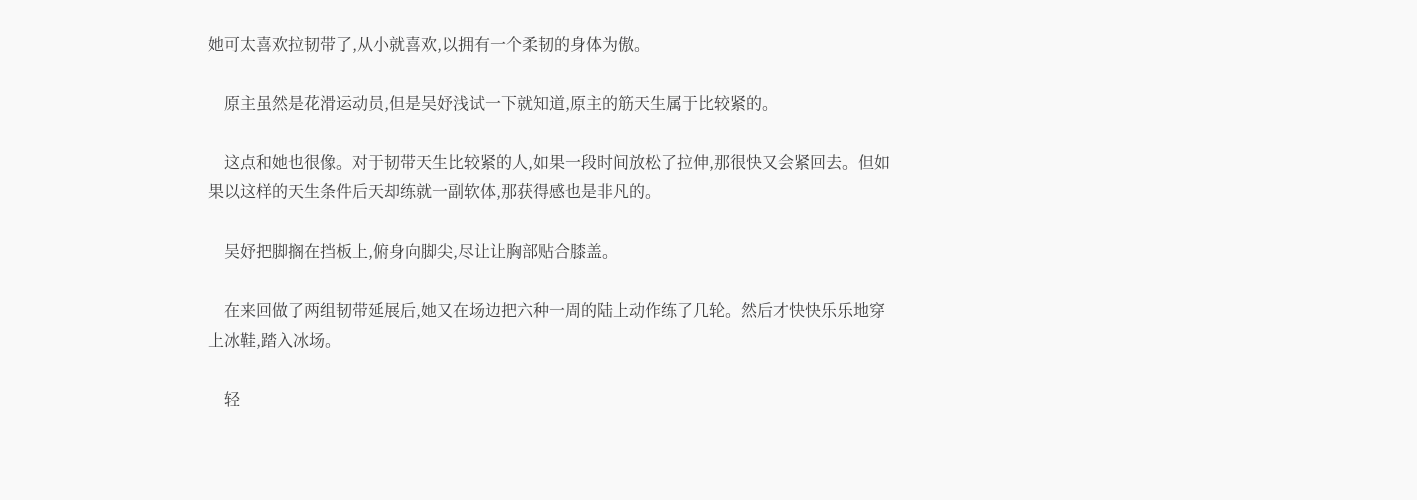她可太喜欢拉韧带了,从小就喜欢,以拥有一个柔韧的身体为傲。

    原主虽然是花滑运动员,但是吴妤浅试一下就知道,原主的筋天生属于比较紧的。

    这点和她也很像。对于韧带天生比较紧的人,如果一段时间放松了拉伸,那很快又会紧回去。但如果以这样的天生条件后天却练就一副软体,那获得感也是非凡的。

    吴妤把脚搁在挡板上,俯身向脚尖,尽让让胸部贴合膝盖。

    在来回做了两组韧带延展后,她又在场边把六种一周的陆上动作练了几轮。然后才快快乐乐地穿上冰鞋,踏入冰场。

    轻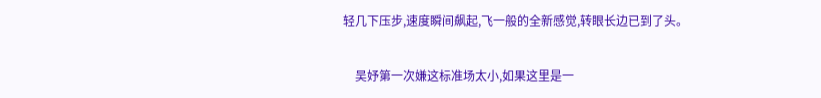轻几下压步,速度瞬间飙起,飞一般的全新感觉,转眼长边已到了头。

    吴妤第一次嫌这标准场太小,如果这里是一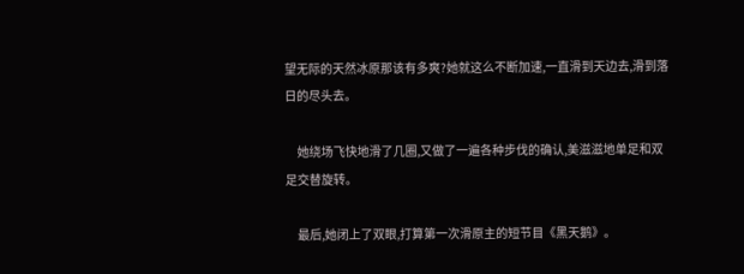望无际的天然冰原那该有多爽?她就这么不断加速,一直滑到天边去,滑到落日的尽头去。

    她绕场飞快地滑了几圈,又做了一遍各种步伐的确认,美滋滋地单足和双足交替旋转。

    最后,她闭上了双眼,打算第一次滑原主的短节目《黑天鹅》。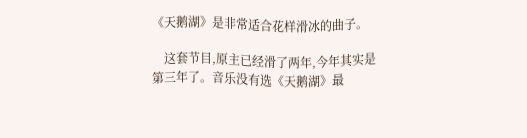《天鹅湖》是非常适合花样滑冰的曲子。

    这套节目,原主已经滑了两年,今年其实是第三年了。音乐没有选《天鹅湖》最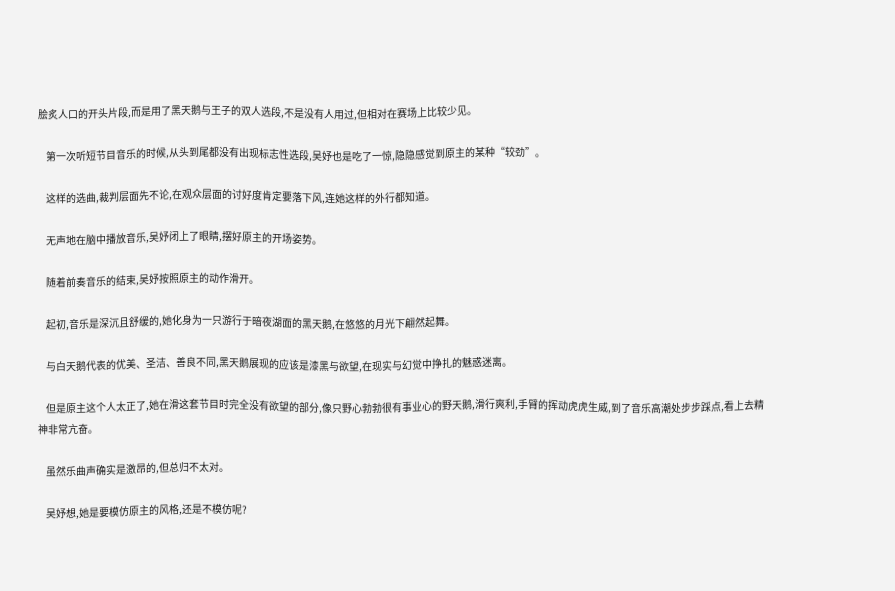脍炙人口的开头片段,而是用了黑天鹅与王子的双人选段,不是没有人用过,但相对在赛场上比较少见。

    第一次听短节目音乐的时候,从头到尾都没有出现标志性选段,吴妤也是吃了一惊,隐隐感觉到原主的某种“较劲”。

    这样的选曲,裁判层面先不论,在观众层面的讨好度肯定要落下风,连她这样的外行都知道。

    无声地在脑中播放音乐,吴妤闭上了眼睛,摆好原主的开场姿势。

    随着前奏音乐的结束,吴妤按照原主的动作滑开。

    起初,音乐是深沉且舒缓的,她化身为一只游行于暗夜湖面的黑天鹅,在悠悠的月光下翩然起舞。

    与白天鹅代表的优美、圣洁、善良不同,黑天鹅展现的应该是漆黑与欲望,在现实与幻觉中挣扎的魅惑迷离。

    但是原主这个人太正了,她在滑这套节目时完全没有欲望的部分,像只野心勃勃很有事业心的野天鹅,滑行爽利,手臂的挥动虎虎生威,到了音乐高潮处步步踩点,看上去精神非常亢奋。

    虽然乐曲声确实是激昂的,但总归不太对。

    吴妤想,她是要模仿原主的风格,还是不模仿呢?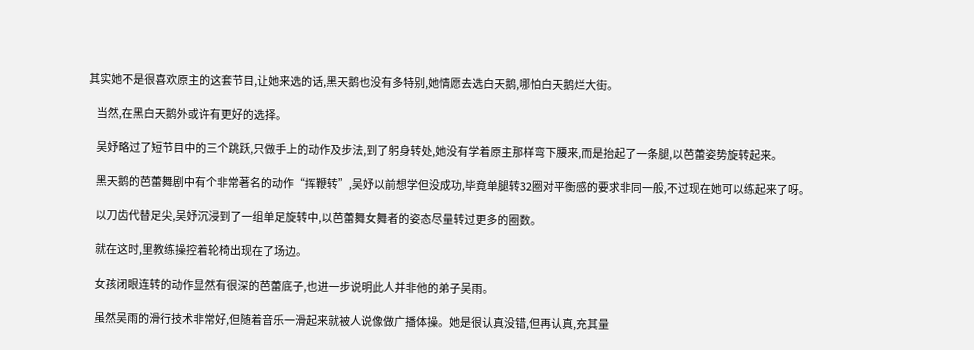其实她不是很喜欢原主的这套节目,让她来选的话,黑天鹅也没有多特别,她情愿去选白天鹅,哪怕白天鹅烂大街。

    当然,在黑白天鹅外或许有更好的选择。

    吴妤略过了短节目中的三个跳跃,只做手上的动作及步法,到了躬身转处,她没有学着原主那样弯下腰来,而是抬起了一条腿,以芭蕾姿势旋转起来。

    黑天鹅的芭蕾舞剧中有个非常著名的动作“挥鞭转”,吴妤以前想学但没成功,毕竟单腿转32圈对平衡感的要求非同一般,不过现在她可以练起来了呀。

    以刀齿代替足尖,吴妤沉浸到了一组单足旋转中,以芭蕾舞女舞者的姿态尽量转过更多的圈数。

    就在这时,里教练操控着轮椅出现在了场边。

    女孩闭眼连转的动作显然有很深的芭蕾底子,也进一步说明此人并非他的弟子吴雨。

    虽然吴雨的滑行技术非常好,但随着音乐一滑起来就被人说像做广播体操。她是很认真没错,但再认真,充其量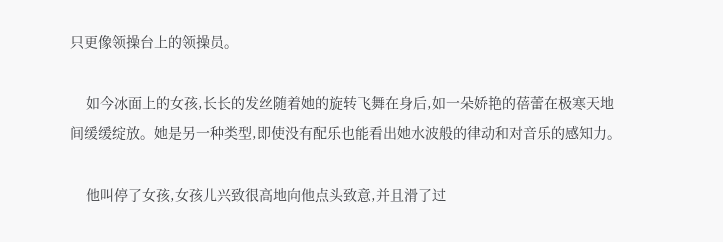只更像领操台上的领操员。

    如今冰面上的女孩,长长的发丝随着她的旋转飞舞在身后,如一朵娇艳的蓓蕾在极寒天地间缓缓绽放。她是另一种类型,即使没有配乐也能看出她水波般的律动和对音乐的感知力。

    他叫停了女孩,女孩儿兴致很高地向他点头致意,并且滑了过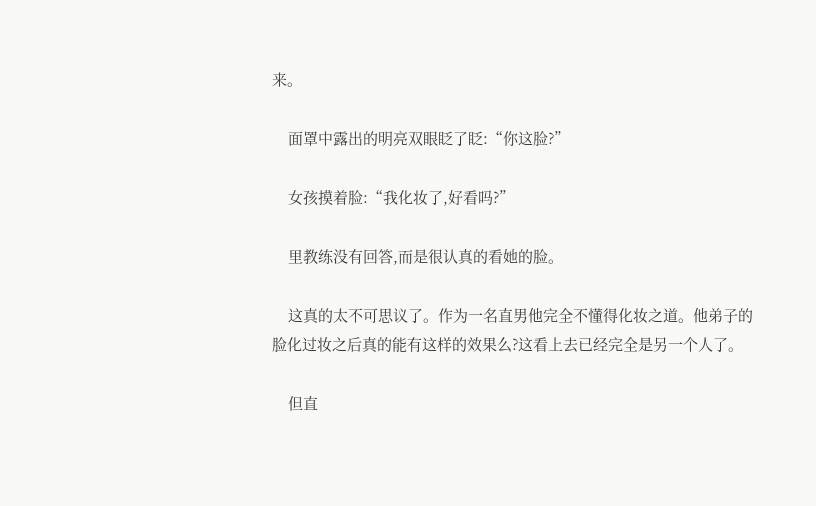来。

    面罩中露出的明亮双眼眨了眨:“你这脸?”

    女孩摸着脸:“我化妆了,好看吗?”

    里教练没有回答,而是很认真的看她的脸。

    这真的太不可思议了。作为一名直男他完全不懂得化妆之道。他弟子的脸化过妆之后真的能有这样的效果么?这看上去已经完全是另一个人了。

    但直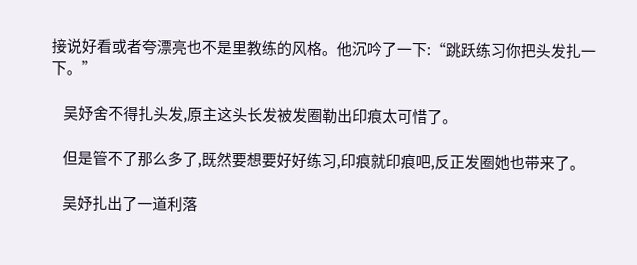接说好看或者夸漂亮也不是里教练的风格。他沉吟了一下:“跳跃练习你把头发扎一下。”

    吴妤舍不得扎头发,原主这头长发被发圈勒出印痕太可惜了。

    但是管不了那么多了,既然要想要好好练习,印痕就印痕吧,反正发圈她也带来了。

    吴妤扎出了一道利落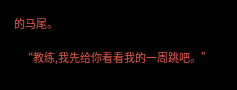的马尾。

    “教练,我先给你看看我的一周跳吧。”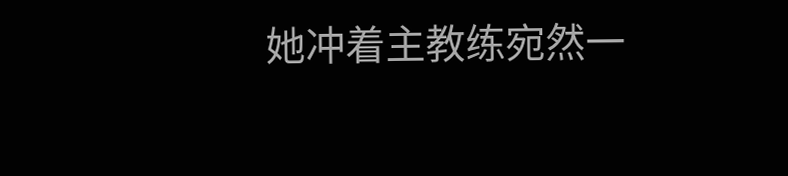她冲着主教练宛然一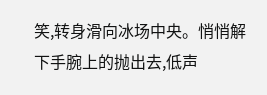笑,转身滑向冰场中央。悄悄解下手腕上的抛出去,低声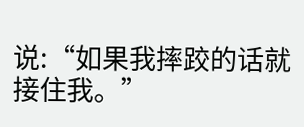说:“如果我摔跤的话就接住我。”